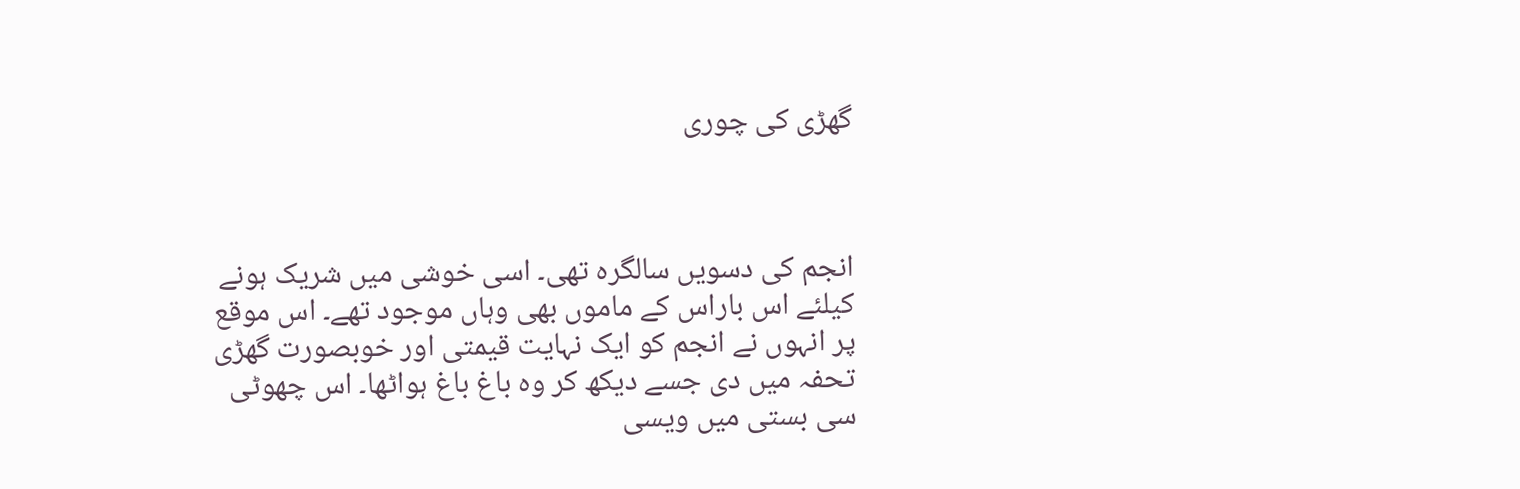گھڑی کی چوری



انجم کی دسویں سالگرہ تھی۔ اسی خوشی میں شریک ہونے کیلئے اس باراس کے ماموں بھی وہاں موجود تھے۔ اس موقع پر انہوں نے انجم کو ایک نہایت قیمتی اور خوبصورت گھڑی تحفہ میں دی جسے دیکھ کر وہ باغ باغ ہواٹھا۔ اس چھوٹی سی بستی میں ویسی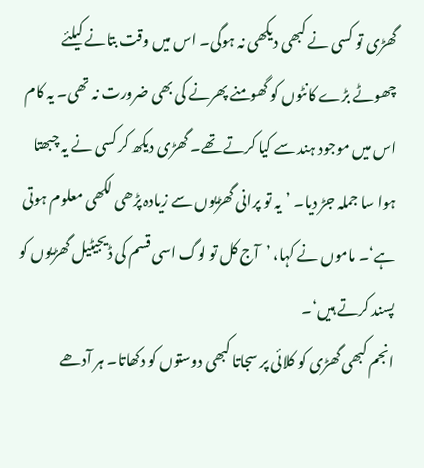گھڑی تو کسی نے کبھی دیکھی نہ ہوگی۔ اس میں وقت بتانے کیلئے چھوٹے بڑے کانٹوں کو گھومنے پھرنے کی بھی ضرورت نہ تھی۔ یہ کام اس میں موجود ہند سے کیا کرتے تھے۔ گھڑی دیکھ کر کسی نے یہ چبھتا ہوا سا جملہ جڑ دیا۔ ’یہ تو پرانی گھڑیوں سے زیادہ پڑھی لکھی معلوم ہوتی ہے‘۔ ماموں نے کہا، ’آج کل تو لوگ اسی قسم کی ڈیجیٹیل گھڑیوں کو پسند کرتے ہیں‘۔
انجم کبھی گھڑی کو کلائی پر سجاتا کبھی دوستوں کو دکھاتا۔ ہر آدھے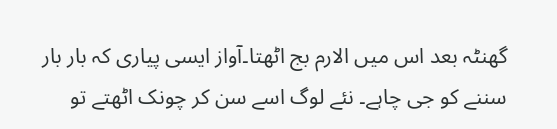گھنٹہ بعد اس میں الارم بج اٹھتا۔آواز ایسی پیاری کہ بار بار سننے کو جی چاہے۔ نئے لوگ اسے سن کر چونک اٹھتے تو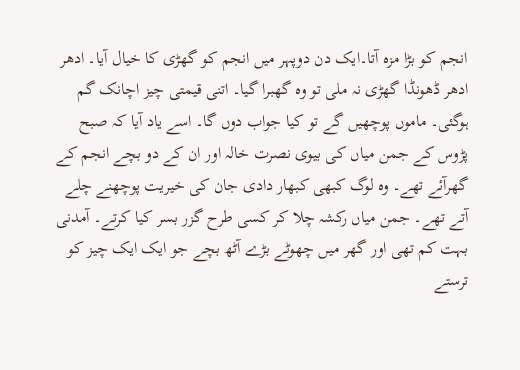انجم کو بڑا مزہ آتا۔ایک دن دوپہر میں انجم کو گھڑی کا خیال آیا۔ ادھر ادھر ڈھونڈا گھڑی نہ ملی تو وہ گھبرا گیا۔ اتنی قیمتی چیز اچانک گم ہوگئی۔ ماموں پوچھیں گے تو کیا جواب دوں گا۔ اسے یاد آیا کہ صبح پڑوس کے جمن میاں کی بیوی نصرت خالہ اور ان کے دو بچے انجم کے گھرآئے تھے۔ وہ لوگ کبھی کبھار دادی جان کی خیریت پوچھنے چلے آتے تھے۔ جمن میاں رکشہ چلا کر کسی طرح گزر بسر کیا کرتے۔ آمدنی بہت کم تھی اور گھر میں چھوٹے بڑے آٹھ بچے جو ایک ایک چیز کو ترستے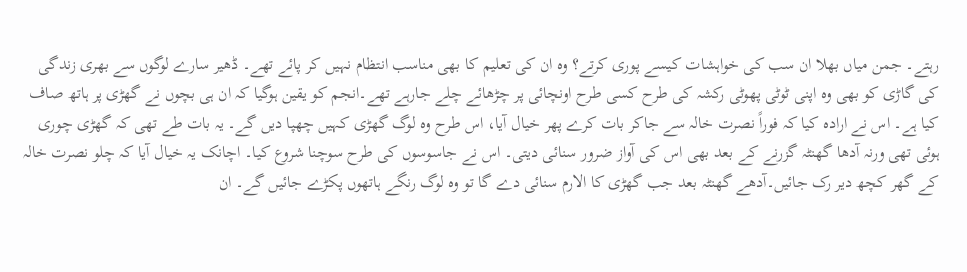رہتے۔ جمن میاں بھلا ان سب کی خواہشات کیسے پوری کرتے؟ وہ ان کی تعلیم کا بھی مناسب انتظام نہیں کر پائے تھے۔ ڈھیر سارے لوگوں سے بھری زندگی کی گاڑی کو بھی وہ اپنی ٹوٹی پھوٹی رکشہ کی طرح کسی طرح اونچائی پر چڑھائے چلے جارہے تھے۔انجم کو یقین ہوگیا کہ ان ہی بچوں نے گھڑی پر ہاتھ صاف کیا ہے۔ اس نے ارادہ کیا کہ فوراً نصرت خالہ سے جاکر بات کرے پھر خیال آیا، اس طرح وہ لوگ گھڑی کہیں چھپا دیں گے۔ یہ بات طے تھی کہ گھڑی چوری ہوئی تھی ورنہ آدھا گھنٹہ گزرنے کے بعد بھی اس کی آواز ضرور سنائی دیتی۔ اس نے جاسوسوں کی طرح سوچنا شروع کیا۔ اچانک یہ خیال آیا کہ چلو نصرت خالہ کے گھر کچھ دیر رک جائیں۔آدھے گھنٹہ بعد جب گھڑی کا الارم سنائی دے گا تو وہ لوگ رنگے ہاتھوں پکڑے جائیں گے۔ ان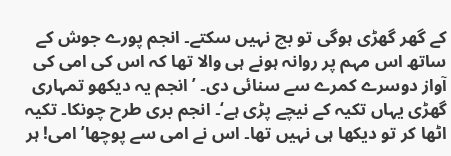کے گھر گھڑی ہوگی تو بچ نہیں سکتے۔ انجم پورے جوش کے ساتھ اس مہم پر روانہ ہونے ہی والا تھا کہ اس کی امی کی آواز دوسرے کمرے سے سنائی دی۔ ’انجم یہ دیکھو تمہاری گھڑی یہاں تکیہ کے نیچے پڑی ہے‘۔ انجم بری طرح چونکا۔ تکیہ اٹھا کر تو دیکھا ہی نہیں تھا۔ اس نے امی سے پوچھا’ امی! ہر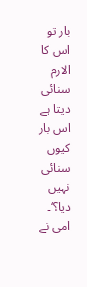بار تو اس کا الارم سنائی دیتا ہے اس بار کیوں سنائی نہیں دیا؟‘۔ امی نے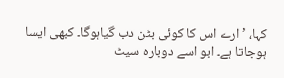کہا، ’ارے اس کا کوئی بٹن دب گیاہوگا۔ کبھی ایسا ہوجاتا ہے۔ ابو اسے دوبارہ سیٹ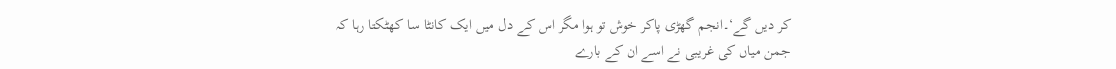کر دیں گے‘۔انجم گھڑی پاکر خوش تو ہوا مگر اس کے دل میں ایک کانٹا سا کھٹکتا رہا کہ جمن میاں کی غریبی نے اسے ان کے بارے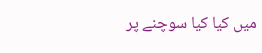میں کیا کیا سوچنے پر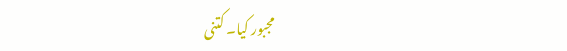مجبور کیا۔ کتنی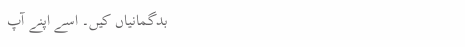بدگمانیاں کیں۔ اسے اپنے آپ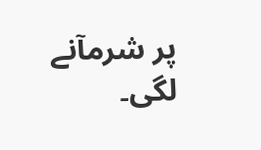پر شرمآنے لگی۔